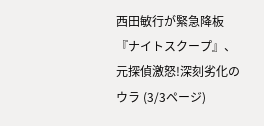西田敏行が緊急降板『ナイトスクープ』、元探偵激怒!深刻劣化のウラ (3/3ページ)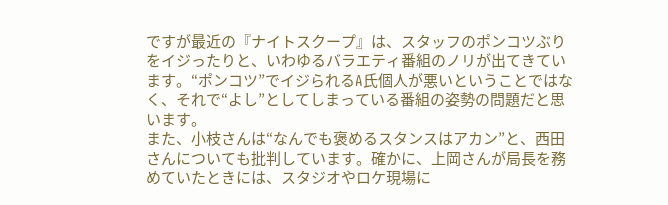ですが最近の『ナイトスクープ』は、スタッフのポンコツぶりをイジったりと、いわゆるバラエティ番組のノリが出てきています。“ポンコツ”でイジられるA氏個人が悪いということではなく、それで“よし”としてしまっている番組の姿勢の問題だと思います。
また、小枝さんは“なんでも褒めるスタンスはアカン”と、西田さんについても批判しています。確かに、上岡さんが局長を務めていたときには、スタジオやロケ現場に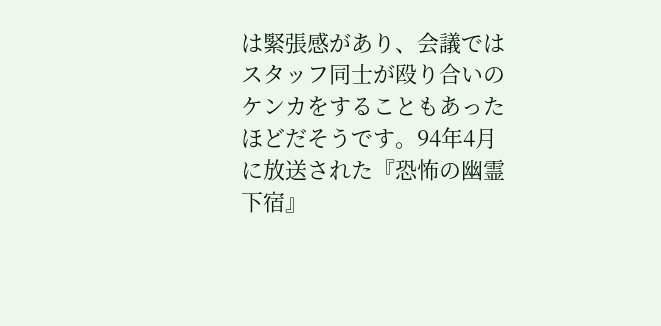は緊張感があり、会議ではスタッフ同士が殴り合いのケンカをすることもあったほどだそうです。94年4月に放送された『恐怖の幽霊下宿』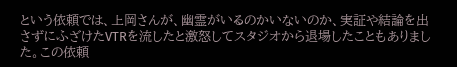という依頼では、上岡さんが、幽霊がいるのかいないのか、実証や結論を出さずにふざけたVTRを流したと激怒してスタジオから退場したこともありました。この依頼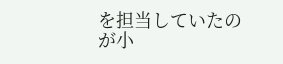を担当していたのが小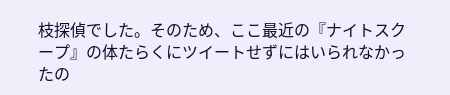枝探偵でした。そのため、ここ最近の『ナイトスクープ』の体たらくにツイートせずにはいられなかったの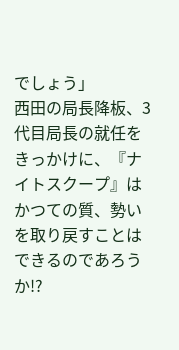でしょう」
西田の局長降板、3代目局長の就任をきっかけに、『ナイトスクープ』はかつての質、勢いを取り戻すことはできるのであろうか!?